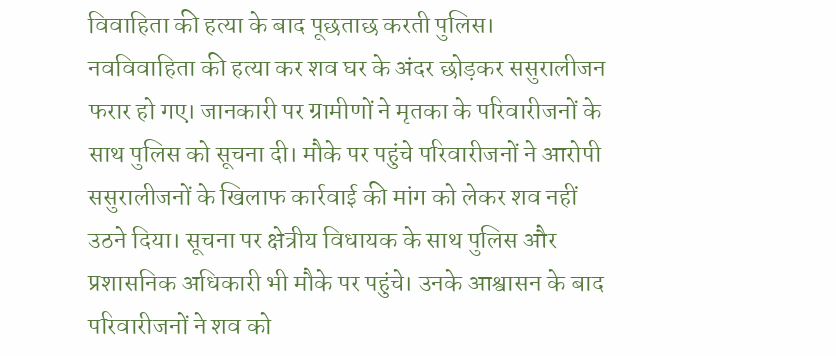विवाहिता की हत्या के बाद पूछताछ करती पुलिस।
नवविवाहिता की हत्या कर शव घर के अंदर छोड़कर ससुरालीजन फरार हो गए। जानकारी पर ग्रामीणों ने मृतका के परिवारीजनों के साथ पुलिस को सूचना दी। मौके पर पहुंचे परिवारीजनों ने आरोपी ससुरालीजनों के खिलाफ कार्रवाई की मांग को लेकर शव नहीं उठने दिया। सूचना पर क्षेत्रीय विधायक के साथ पुलिस और प्रशासनिक अधिकारी भी मौके पर पहुंचे। उनके आश्वासन के बाद परिवारीजनों ने शव को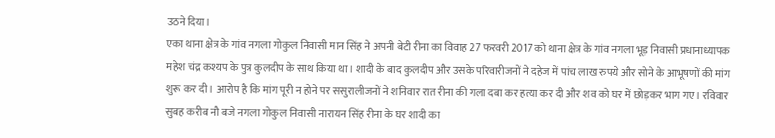उठने दिया।
एका थाना क्षेत्र के गांव नगला गोकुल निवासी मान सिंह ने अपनी बेटी रीना का विवाह 27 फरवरी 2017 को थाना क्षेत्र के गांव नगला भूड़ निवासी प्रधानाध्यापक महेश चंद्र कश्यप के पुत्र कुलदीप के साथ किया था। शादी के बाद कुलदीप और उसके परिवारीजनों ने दहेज में पांच लाख रुपये और सोने के आभूषणों की मांग शुरू कर दी। आरोप है कि मांग पूरी न होने पर ससुरालीजनों ने शनिवार रात रीना की गला दबा कर हत्या कर दी और शव को घर में छोड़कर भाग गए। रविवार सुबह करीब नौ बजे नगला गोकुल निवासी नारायन सिंह रीना के घर शादी का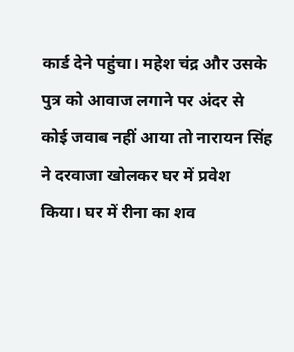कार्ड देने पहुंचा। महेश चंद्र और उसके पुत्र को आवाज लगाने पर अंदर से कोई जवाब नहीं आया तो नारायन सिंह ने दरवाजा खोलकर घर में प्रवेश किया। घर में रीना का शव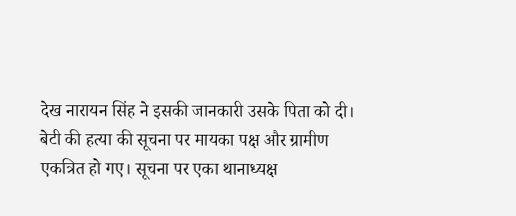देख नारायन सिंह ने इसकी जानकारी उसके पिता को दी। बेटी की हत्या की सूचना पर मायका पक्ष और ग्रामीण एकत्रित हो गए। सूचना पर एका थानाध्यक्ष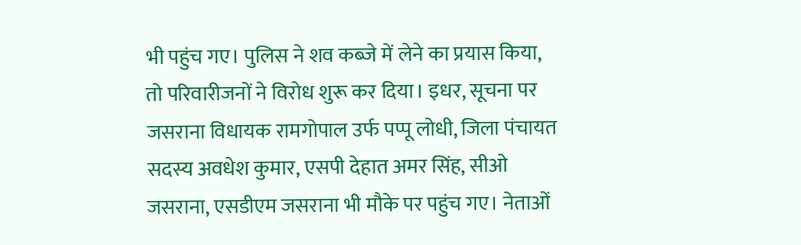भी पहुंच गए। पुलिस ने शव कब्जे में लेने का प्रयास किया, तो परिवारीजनों ने विरोध शुरू कर दिया। इधर, सूचना पर जसराना विधायक रामगोपाल उर्फ पप्पू लोधी, जिला पंचायत सदस्य अवधेश कुमार, एसपी देहात अमर सिंह, सीओ जसराना, एसडीएम जसराना भी मौके पर पहुंच गए। नेताओं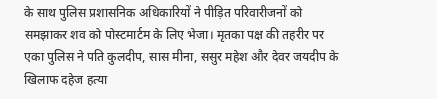के साथ पुलिस प्रशासनिक अधिकारियों ने पीड़ित परिवारीजनों को समझाकर शव को पोस्टमार्टम के लिए भेजा। मृतका पक्ष की तहरीर पर एका पुलिस ने पति कुलदीप, सास मीना, ससुर महेश और देवर जयदीप के खिलाफ दहेज हत्या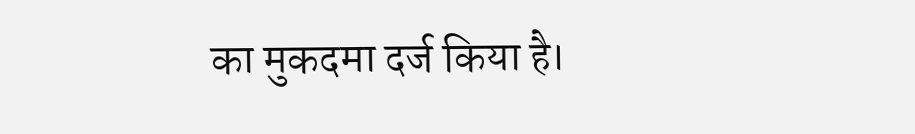का मुकदमा दर्ज किया है।